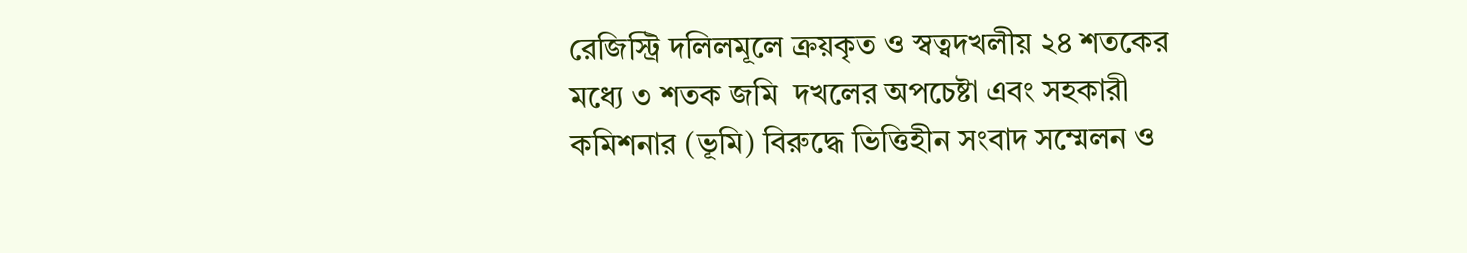রেজিস্ট্রি দলিলমূলে ক্রয়কৃত ও স্বত্বদখলীয় ২৪ শতকের মধ্যে ৩ শতক জমি  দখলের অপচেষ্টা এবং সহকারী কমিশনার (ভূমি) বিরুদ্ধে ভিত্তিহীন সংবাদ সম্মেলন ও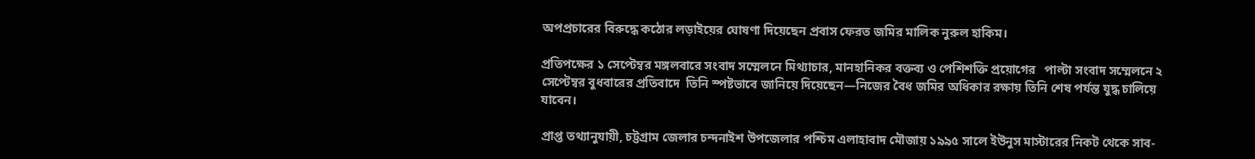অপপ্রচারের বিরুদ্ধে কঠোর লড়াইয়ের ঘোষণা দিয়েছেন প্রবাস ফেরত জমির মালিক নুরুল হাকিম।

প্রতিপক্ষের ১ সেপ্টেম্বর মঙ্গলবারে সংবাদ সম্মেলনে মিথ্যাচার, মানহানিকর বক্তব্য ও পেশিশক্তি প্রয়োগের   পাল্টা সংবাদ সম্মেলনে ২ সেপ্টেম্বর বুধবারের প্রতিবাদে  তিনি স্পষ্টভাবে জানিয়ে দিয়েছেন—নিজের বৈধ জমির অধিকার রক্ষায় তিনি শেষ পর্যন্ত যুদ্ধ চালিয়ে যাবেন।

প্রাপ্ত তথ্যানুযায়ী, চট্টগ্রাম জেলার চন্দনাইশ উপজেলার পশ্চিম এলাহাবাদ মৌজায় ১৯৯৫ সালে ইউনুস মাস্টারের নিকট থেকে সাব-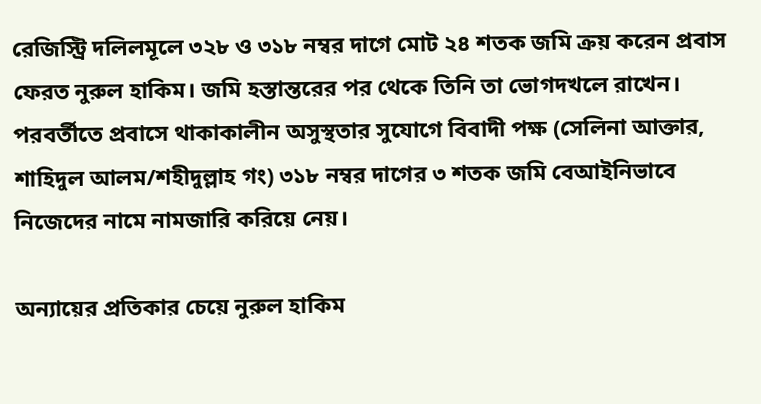রেজিস্ট্রি দলিলমূলে ৩২৮ ও ৩১৮ নম্বর দাগে মোট ২৪ শতক জমি ক্রয় করেন প্রবাস ফেরত নুরুল হাকিম। জমি হস্তান্তরের পর থেকে তিনি তা ভোগদখলে রাখেন। পরবর্তীতে প্রবাসে থাকাকালীন অসুস্থতার সুযোগে বিবাদী পক্ষ (সেলিনা আক্তার, শাহিদুল আলম/শহীদুল্লাহ গং) ৩১৮ নম্বর দাগের ৩ শতক জমি বেআইনিভাবে নিজেদের নামে নামজারি করিয়ে নেয়।

অন্যায়ের প্রতিকার চেয়ে নুরুল হাকিম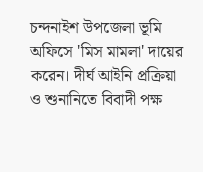চন্দনাইশ উপজেলা ভূমি অফিসে 'মিস মামলা' দায়ের করেন। দীর্ঘ আইনি প্রক্রিয়া ও শুনানিতে বিবাদী পক্ষ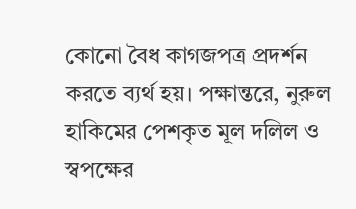কোনো বৈধ কাগজপত্র প্রদর্শন করতে ব্যর্থ হয়। পক্ষান্তরে, নুরুল হাকিমের পেশকৃত মূল দলিল ও স্বপক্ষের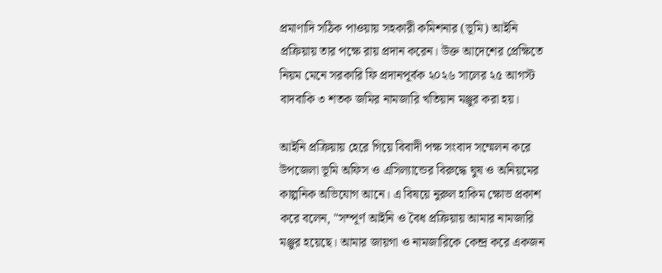প্রমাণাদি সঠিক পাওয়ায় সহকারী কমিশনার (ভূমি) আইনি প্রক্রিয়ায় তার পক্ষে রায় প্রদান করেন। উক্ত আদেশের প্রেক্ষিতে নিয়ম মেনে সরকারি ফি প্রদানপূর্বক ২০২৬ সালের ২৫ আগস্ট বাদবাকি ৩ শতক জমির নামজারি খতিয়ান মঞ্জুর করা হয়।

আইনি প্রক্রিয়ায় হেরে গিয়ে বিবাদী পক্ষ সংবাদ সম্মেলন করে উপজেলা ভূমি অফিস ও এসিল্যান্ডের বিরুদ্ধে ঘুষ ও অনিয়মের কাল্পনিক অভিযোগ আনে। এ বিষয়ে নুরুল হাকিম ক্ষোভ প্রকাশ করে বলেন, "সম্পূর্ণ আইনি ও বৈধ প্রক্রিয়ায় আমার নামজারি মঞ্জুর হয়েছে। আমার জায়গা ও নামজারিকে কেন্দ্র করে একজন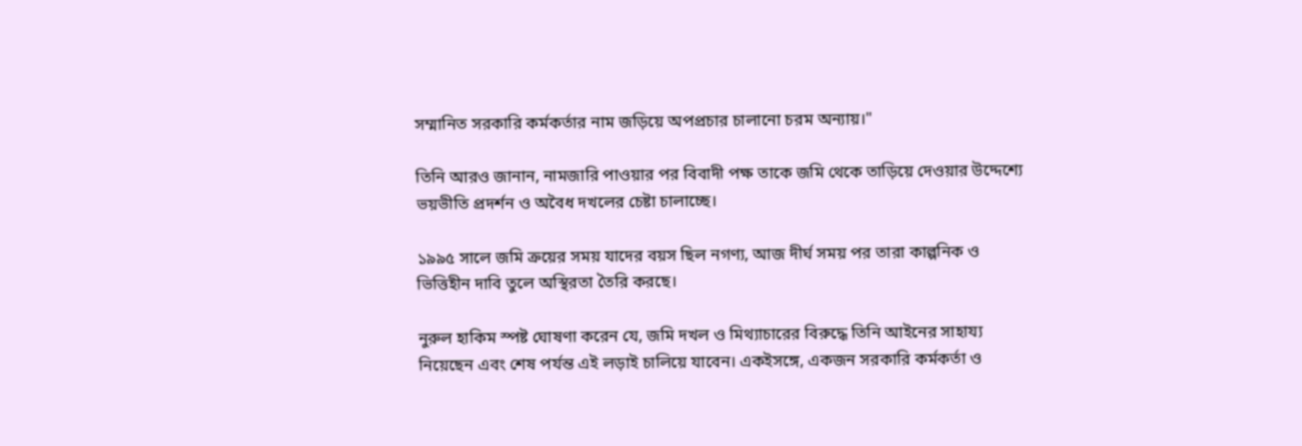সম্মানিত সরকারি কর্মকর্তার নাম জড়িয়ে অপপ্রচার চালানো চরম অন্যায়।"

তিনি আরও জানান, নামজারি পাওয়ার পর বিবাদী পক্ষ তাকে জমি থেকে তাড়িয়ে দেওয়ার উদ্দেশ্যে ভয়ভীতি প্রদর্শন ও অবৈধ দখলের চেষ্টা চালাচ্ছে।

১৯৯৫ সালে জমি ক্রয়ের সময় যাদের বয়স ছিল নগণ্য, আজ দীর্ঘ সময় পর তারা কাল্পনিক ও ভিত্তিহীন দাবি তুলে অস্থিরতা তৈরি করছে।

নুরুল হাকিম স্পষ্ট ঘোষণা করেন যে, জমি দখল ও মিথ্যাচারের বিরুদ্ধে তিনি আইনের সাহায্য নিয়েছেন এবং শেষ পর্যন্ত এই লড়াই চালিয়ে যাবেন। একইসঙ্গে, একজন সরকারি কর্মকর্তা ও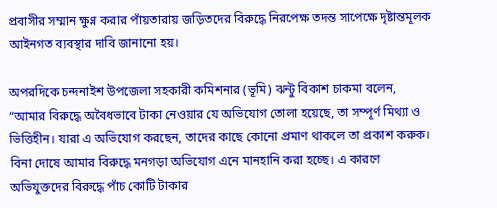প্রবাসীর সম্মান ক্ষুণ্ন করার পাঁয়তারায় জড়িতদের বিরুদ্ধে নিরপেক্ষ তদন্ত সাপেক্ষে দৃষ্টান্তমূলক আইনগত ব্যবস্থার দাবি জানানো হয়।

অপরদিকে চন্দনাইশ উপজেলা সহকারী কমিশনার (ভূমি) ঝন্টু বিকাশ চাকমা বলেন, “আমার বিরুদ্ধে অবৈধভাবে টাকা নেওয়ার যে অভিযোগ তোলা হয়েছে, তা সম্পূর্ণ মিথ্যা ও ভিত্তিহীন। যারা এ অভিযোগ করছেন, তাদের কাছে কোনো প্রমাণ থাকলে তা প্রকাশ করুক। বিনা দোষে আমার বিরুদ্ধে মনগড়া অভিযোগ এনে মানহানি করা হচ্ছে। এ কারণে অভিযুক্তদের বিরুদ্ধে পাঁচ কোটি টাকার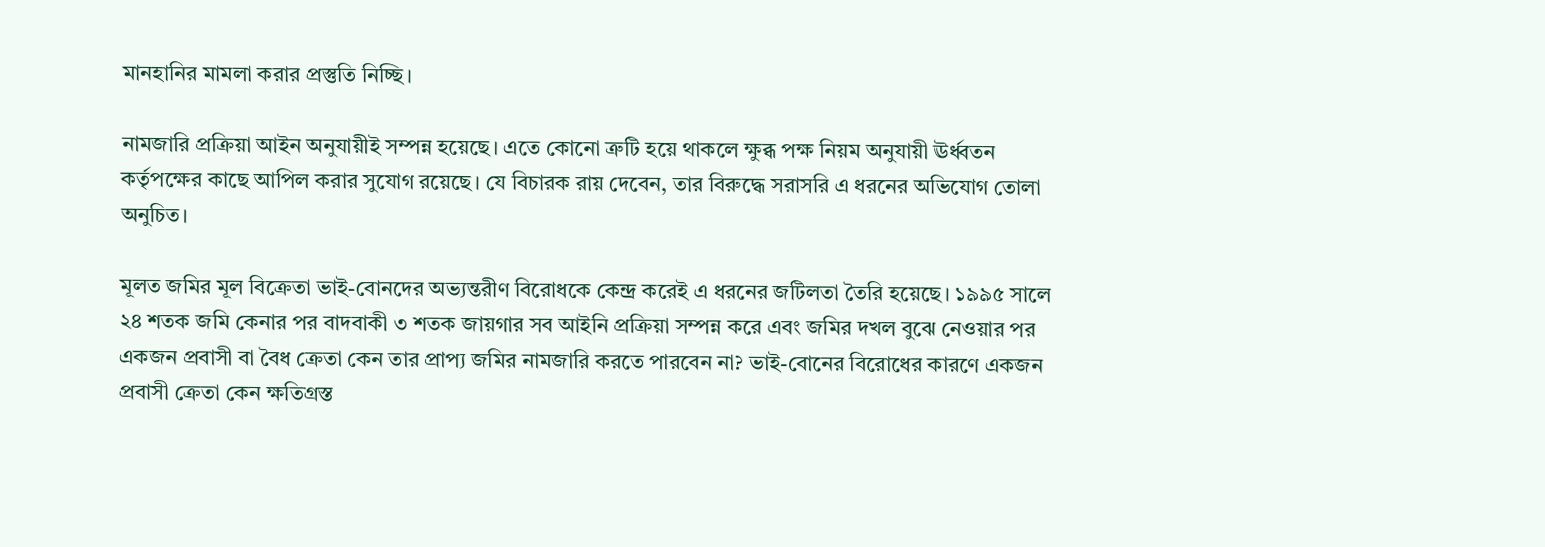মানহানির মামলা করার প্রস্তুতি নিচ্ছি।

নামজারি প্রক্রিয়া আইন অনুযায়ীই সম্পন্ন হয়েছে। এতে কোনো ত্রুটি হয়ে থাকলে ক্ষুব্ধ পক্ষ নিয়ম অনুযায়ী ঊর্ধ্বতন কর্তৃপক্ষের কাছে আপিল করার সুযোগ রয়েছে। যে বিচারক রায় দেবেন, তার বিরুদ্ধে সরাসরি এ ধরনের অভিযোগ তোলা অনুচিত।

মূলত জমির মূল বিক্রেতা ভাই-বোনদের অভ্যন্তরীণ বিরোধকে কেন্দ্র করেই এ ধরনের জটিলতা তৈরি হয়েছে। ১৯৯৫ সালে ২৪ শতক জমি কেনার পর বাদবাকী ৩ শতক জায়গার সব আইনি প্রক্রিয়া সম্পন্ন করে এবং জমির দখল বুঝে নেওয়ার পর একজন প্রবাসী বা বৈধ ক্রেতা কেন তার প্রাপ্য জমির নামজারি করতে পারবেন না? ভাই-বোনের বিরোধের কারণে একজন প্রবাসী ক্রেতা কেন ক্ষতিগ্রস্ত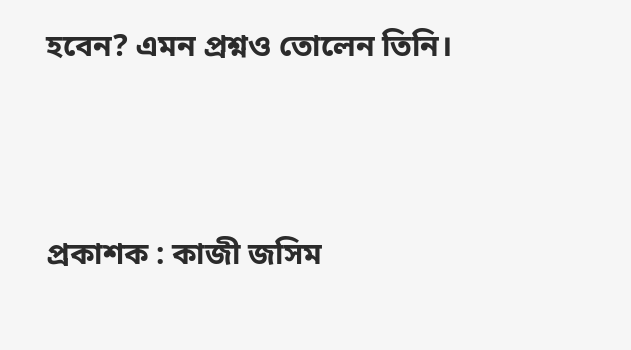হবেন? এমন প্রশ্নও তোলেন তিনি।



প্রকাশক : কাজী জসিম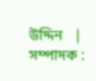উদ্দিন   |   সম্পাদক :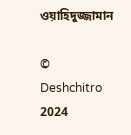ওয়াহিদুজ্জামান

© Deshchitro 2024